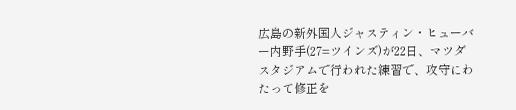広島の新外国人ジャスティン・ヒューバー内野手(27=ツインズ)が22日、マツダスタジアムで行われた練習で、攻守にわたって修正を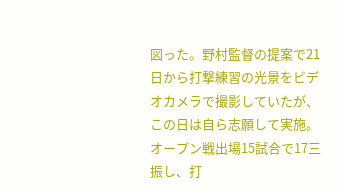図った。野村監督の提案で21日から打撃練習の光景をビデオカメラで撮影していたが、この日は自ら志願して実施。オープン戦出場15試合で17三振し、打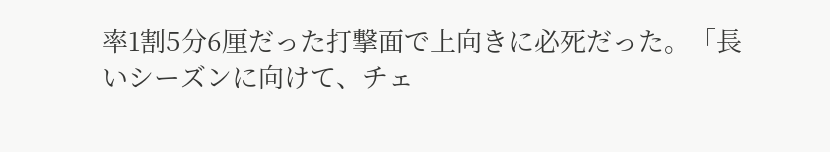率1割5分6厘だった打撃面で上向きに必死だった。「長いシーズンに向けて、チェ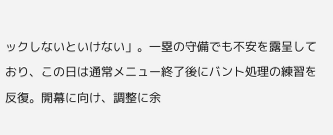ックしないといけない」。一塁の守備でも不安を露呈しており、この日は通常メニュー終了後にバント処理の練習を反復。開幕に向け、調整に余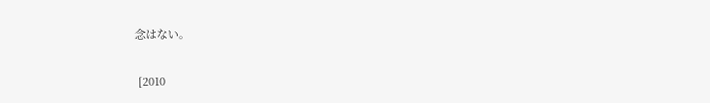念はない。

 [2010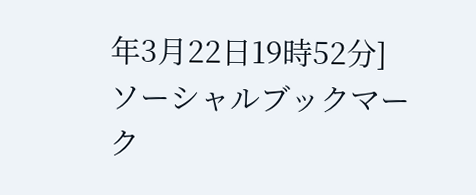年3月22日19時52分]ソーシャルブックマーク